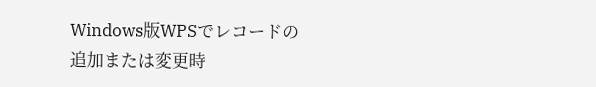Windows版WPSでレコードの追加または変更時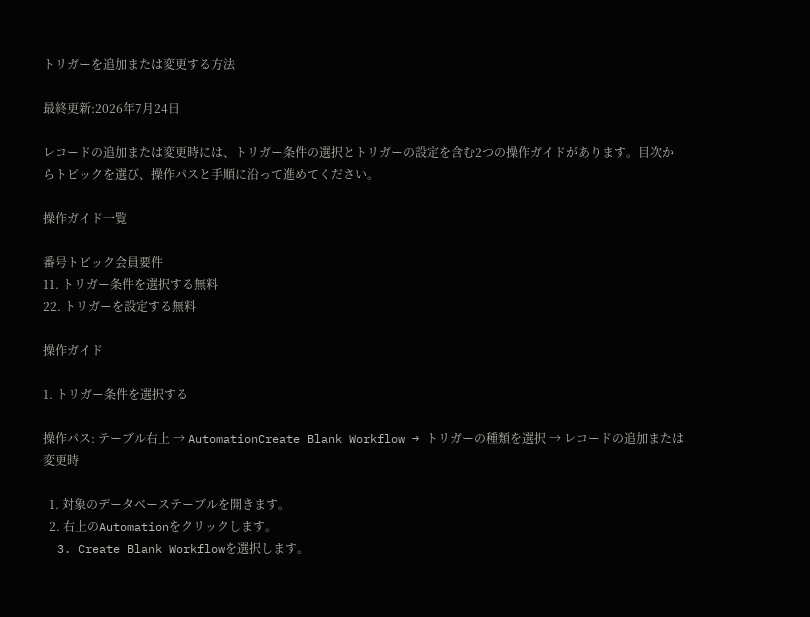トリガーを追加または変更する方法

最終更新:2026年7月24日

レコードの追加または変更時には、トリガー条件の選択とトリガーの設定を含む2つの操作ガイドがあります。目次からトピックを選び、操作パスと手順に沿って進めてください。

操作ガイド一覧

番号トピック会員要件
11. トリガー条件を選択する無料
22. トリガーを設定する無料

操作ガイド

1. トリガー条件を選択する

操作パス: テーブル右上 → AutomationCreate Blank Workflow → トリガーの種類を選択 → レコードの追加または変更時

  1. 対象のデータベーステーブルを開きます。
  2. 右上のAutomationをクリックします。
  3. Create Blank Workflowを選択します。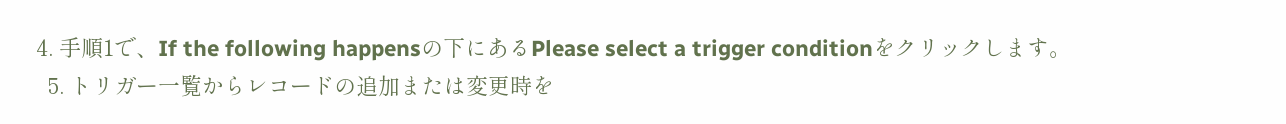4. 手順1で、If the following happensの下にあるPlease select a trigger conditionをクリックします。
  5. トリガー一覧からレコードの追加または変更時を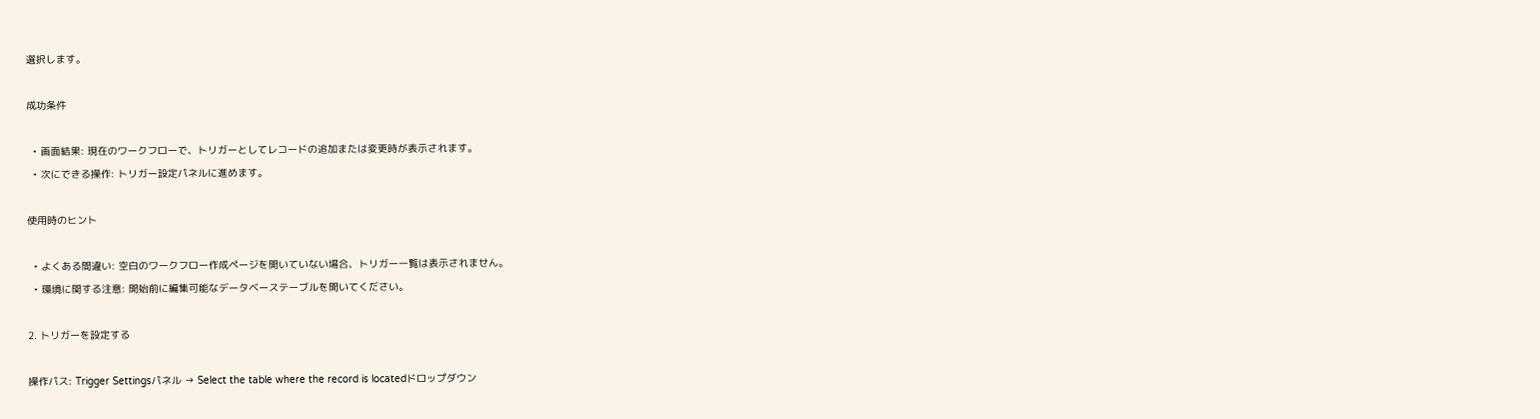選択します。

成功条件

  • 画面結果: 現在のワークフローで、トリガーとしてレコードの追加または変更時が表示されます。
  • 次にできる操作: トリガー設定パネルに進めます。

使用時のヒント

  • よくある間違い: 空白のワークフロー作成ページを開いていない場合、トリガー一覧は表示されません。
  • 環境に関する注意: 開始前に編集可能なデータベーステーブルを開いてください。

2. トリガーを設定する

操作パス: Trigger Settingsパネル → Select the table where the record is locatedドロップダウン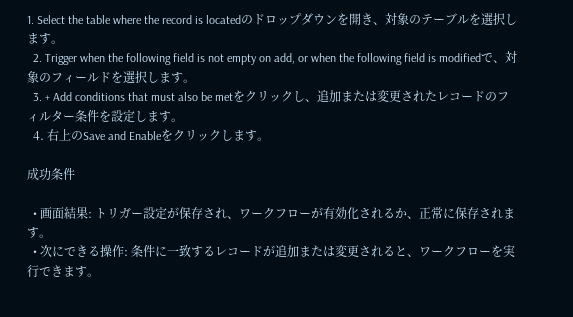1. Select the table where the record is locatedのドロップダウンを開き、対象のテーブルを選択します。
  2. Trigger when the following field is not empty on add, or when the following field is modifiedで、対象のフィールドを選択します。
  3. + Add conditions that must also be metをクリックし、追加または変更されたレコードのフィルター条件を設定します。
  4. 右上のSave and Enableをクリックします。

成功条件

  • 画面結果: トリガー設定が保存され、ワークフローが有効化されるか、正常に保存されます。
  • 次にできる操作: 条件に一致するレコードが追加または変更されると、ワークフローを実行できます。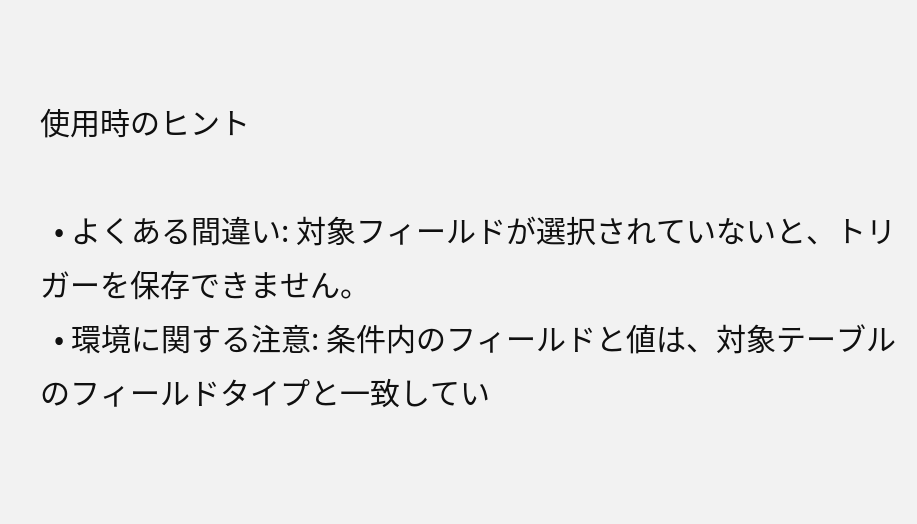使用時のヒント

  • よくある間違い: 対象フィールドが選択されていないと、トリガーを保存できません。
  • 環境に関する注意: 条件内のフィールドと値は、対象テーブルのフィールドタイプと一致してい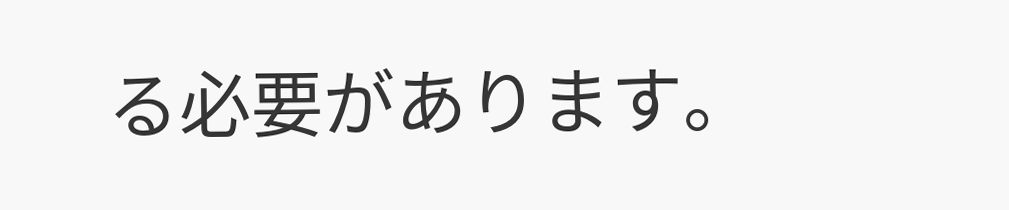る必要があります。